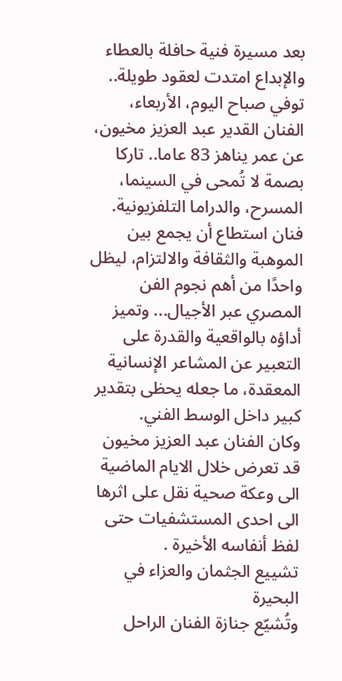بعد مسيرة فنية حافلة بالعطاء والإبداع امتدت لعقود طويلة.. توفي صباح اليوم، الأربعاء، الفنان القدير عبد العزيز مخيون، عن عمر يناهز 83 عاما.. تاركا بصمة لا تُمحى في السينما، المسرح، والدراما التلفزيونية.
فنان استطاع أن يجمع بين الموهبة والثقافة والالتزام، ليظل واحدًا من أهم نجوم الفن المصري عبر الأجيال... وتميز أداؤه بالواقعية والقدرة على التعبير عن المشاعر الإنسانية المعقدة، ما جعله يحظى بتقدير كبير داخل الوسط الفني.
وكان الفنان عبد العزيز مخيون قد تعرض خلال الايام الماضية الى وعكة صحية نقل على اثرها الى احدى المستشفيات حتى لفظ أنفاسه الأخيرة .
تشييع الجثمان والعزاء في البحيرة
وتُشيّع جنازة الفنان الراحل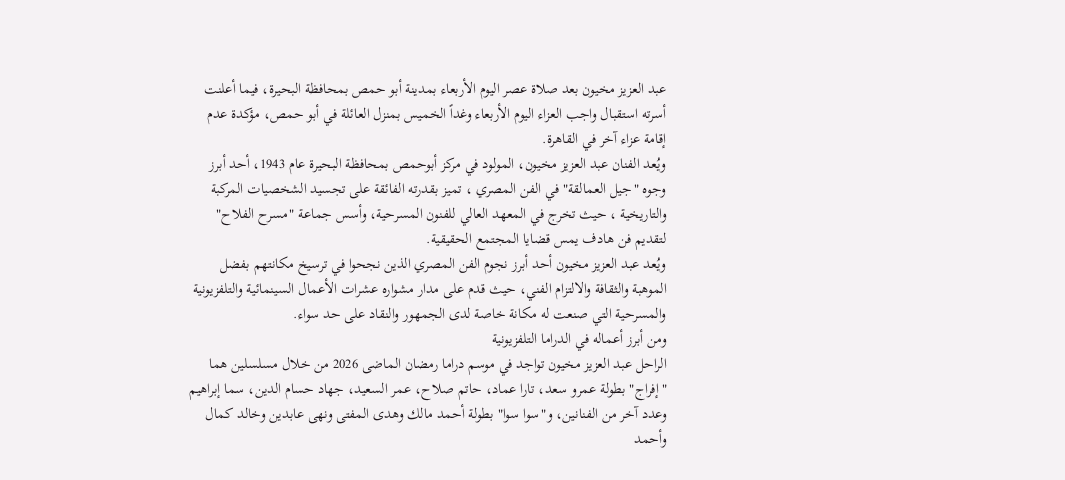عبد العزيز مخيون بعد صلاة عصر اليوم الأربعاء بمدينة أبو حمص بمحافظة البحيرة، فيما أعلنت أسرته استقبال واجب العزاء اليوم الأربعاء وغداً الخميس بمنزل العائلة في أبو حمص، مؤكدة عدم إقامة عزاء آخر في القاهرة.
ويُعد الفنان عبد العزيز مخيون، المولود في مركز أبوحمص بمحافظة البحيرة عام 1943، أحد أبرز وجوه "جيل العمالقة" في الفن المصري ، تميز بقدرته الفائقة على تجسيد الشخصيات المركبة والتاريخية ، حيث تخرج في المعهد العالي للفنون المسرحية، وأسس جماعة "مسرح الفلاح" لتقديم فن هادف يمس قضايا المجتمع الحقيقية.
ويُعد عبد العزيز مخيون أحد أبرز نجوم الفن المصري الذين نجحوا في ترسيخ مكانتهم بفضل الموهبة والثقافة والالتزام الفني، حيث قدم على مدار مشواره عشرات الأعمال السينمائية والتلفزيونية والمسرحية التي صنعت له مكانة خاصة لدى الجمهور والنقاد على حد سواء.
ومن أبرز أعماله في الدراما التلفزيونية
الراحل عبد العزيز مخيون تواجد في موسم دراما رمضان الماضى 2026 من خلال مسلسلين هما "إفراج" بطولة عمرو سعد، تارا عماد، حاتم صلاح، عمر السعيد، جهاد حسام الدين، سما إبراهيم وعدد آخر من الفنانين، و"سوا سوا" بطولة أحمد مالك وهدى المفتى ونهى عابدين وخالد كمال وأحمد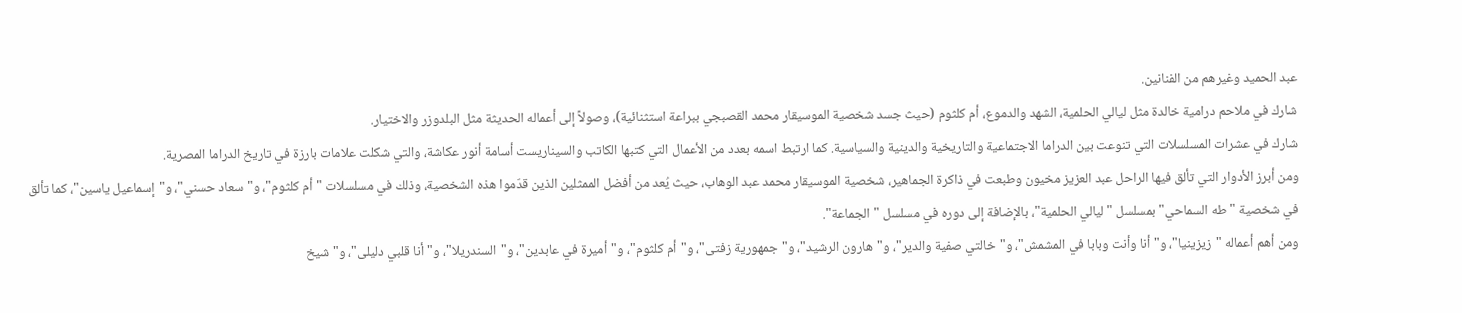عبد الحميد وغيرهم من الفنانين.
شارك في ملاحم درامية خالدة مثل ليالي الحلمية، الشهد والدموع، أم كلثوم (حيث جسد شخصية الموسيقار محمد القصبجي ببراعة استثنائية)، وصولاً إلى أعماله الحديثة مثل البلدوزر والاختيار.
شارك في عشرات المسلسلات التي تنوعت بين الدراما الاجتماعية والتاريخية والدينية والسياسية. كما ارتبط اسمه بعدد من الأعمال التي كتبها الكاتب والسيناريست أسامة أنور عكاشة، والتي شكلت علامات بارزة في تاريخ الدراما المصرية.
ومن أبرز الأدوار التي تألق فيها الراحل عبد العزيز مخيون وطبعت في ذاكرة الجماهير، شخصية الموسيقار محمد عبد الوهاب، حيث يُعد من أفضل الممثلين الذين قدّموا هذه الشخصية، وذلك في مسلسلات "أم كلثوم"، و"سعاد حسني"، و"إسماعيل ياسين"، كما تألق في شخصية "طه السماحي" بمسلسل "ليالي الحلمية"، بالإضافة إلى دوره في مسلسل "الجماعة".
ومن أهم أعماله "زيزينيا"، و"أنا وأنت وبابا في المشمش"، و"خالتي صفية والدير"، و"هارون الرشيد"، و"جمهورية زفتى"، و"أم كلثوم"، و"أميرة في عابدين"، و"السندريلا"، و"أنا قلبي دليلى"، و"شيخ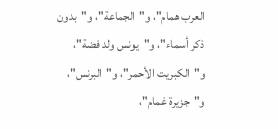العرب همام"، و"الجماعة"، و"بدون ذكر أسماء"، و"يونس ولد فضة"، و"الكبريت الأحمر"، و"البرنس"، و"جزيرة غمام"،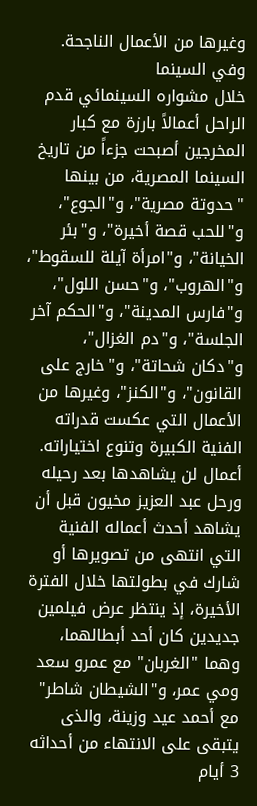وغيرها من الأعمال الناجحة.
وفي السينما
خلال مشواره السينمائي قدم الراحل أعمالاً بارزة مع كبار المخرجين أصبحت جزءاً من تاريخ السينما المصرية، من بينها "حدوتة مصرية"، و"الجوع"، و"للحب قصة أخيرة"، و"بئر الخيانة"، و"امرأة آيلة للسقوط"، و"الهروب"، و"حسن اللول"، و"فارس المدينة"، و"الحكم آخر الجلسة"، و"دم الغزال"، و"دكان شحاتة"، و"خارج على القانون"، و"الكنز"، وغيرها من الأعمال التي عكست قدراته الفنية الكبيرة وتنوع اختياراته.
أعمال لن يشاهدها بعد رحيله
ورحل عبد العزيز مخيون قبل أن يشاهد أحدث أعماله الفنية التي انتهى من تصويرها أو شارك في بطولتها خلال الفترة الأخيرة، إذ ينتظر عرض فيلمين جديدين كان أحد أبطالهما، وهما "الغربان" مع عمرو سعد ومي عمر، و"الشيطان شاطر" مع أحمد عيد وزينة، والذى يتبقى على الانتهاء من أحداثه 3 أيام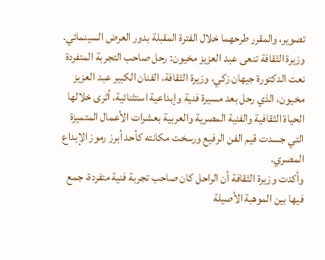تصوير، والمقرر طرحهما خلال الفترة المقبلة بدور العرض السينمائي.
وزيرة الثقافة تنعى عبد العزيز مخيون: رحل صاحب التجربة المتفردة
نعت الدكتورة جيهان زكي، وزيرة الثقافة، الفنان الكبير عبد العزيز مخيون، الذي رحل بعد مسيرة فنية وإبداعية استثنائية، أثرى خلالها الحياة الثقافية والفنية المصرية والعربية بعشرات الأعمال المتميزة التي جسدت قيم الفن الرفيع ورسخت مكانته كأحد أبرز رموز الإبداع المصري.
وأكدت وزيرة الثقافة أن الراحل كان صاحب تجربة فنية متفردة، جمع فيها بين الموهبة الأصيلة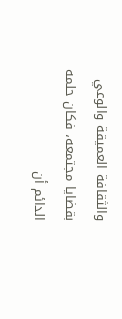والثقافة العميقة والوعي بقضايا مجتمعه، فكان حلمه الدائم أن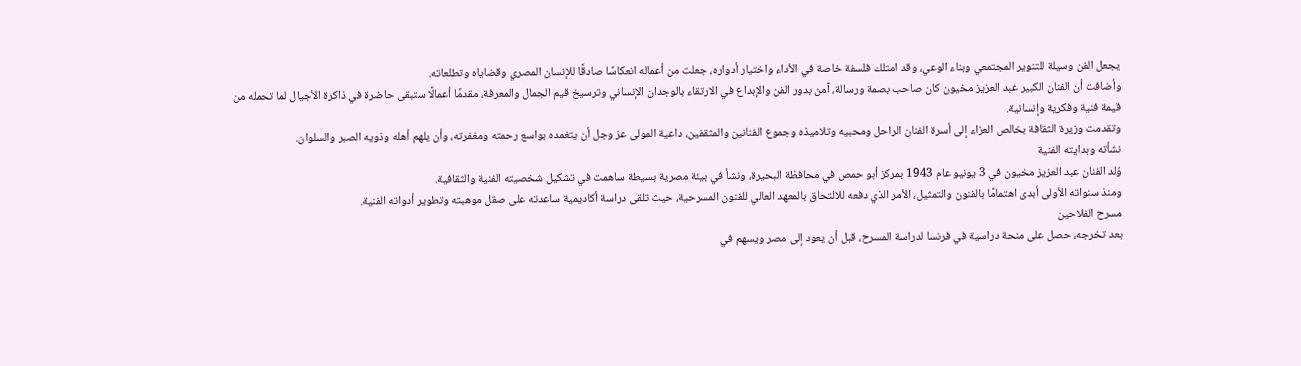يجعل الفن وسيلة للتنوير المجتمعي وبناء الوعي، وقد امتلك فلسفة خاصة في الأداء واختيار أدواره، جعلت من أعماله انعكاسًا صادقًا للإنسان المصري وقضاياه وتطلعاته.
وأضافت أن الفنان الكبير عبد العزيز مخيون كان صاحب بصمة ورسالة، آمن بدور الفن والإبداع في الارتقاء بالوجدان الإنساني وترسيخ قيم الجمال والمعرفة، مقدمًا أعمالًا ستبقى حاضرة في ذاكرة الأجيال لما تحمله من قيمة فنية وفكرية وإنسانية.
وتقدمت وزيرة الثقافة بخالص العزاء إلى أسرة الفنان الراحل ومحبيه وتلاميذه وجموع الفنانين والمثقفين، داعية المولى عز وجل أن يتغمده بواسع رحمته ومغفرته، وأن يلهم أهله وذويه الصبر والسلوان.
نشأته وبدايته الفنية
وُلد الفنان عبد العزيز مخيون في 3 يونيو عام 1943 بمركز أبو حمص في محافظة البحيرة، ونشأ في بيئة مصرية بسيطة ساهمت في تشكيل شخصيته الفنية والثقافية.
ومنذ سنواته الأولى أبدى اهتمامًا بالفنون والتمثيل، الأمر الذي دفعه للالتحاق بالمعهد العالي للفنون المسرحية، حيث تلقى دراسة أكاديمية ساعدته على صقل موهبته وتطوير أدواته الفنية.
مسرح الفلاحين
بعد تخرجه، حصل على منحة دراسية في فرنسا لدراسة المسرح، قبل أن يعود إلى مصر ويسهم في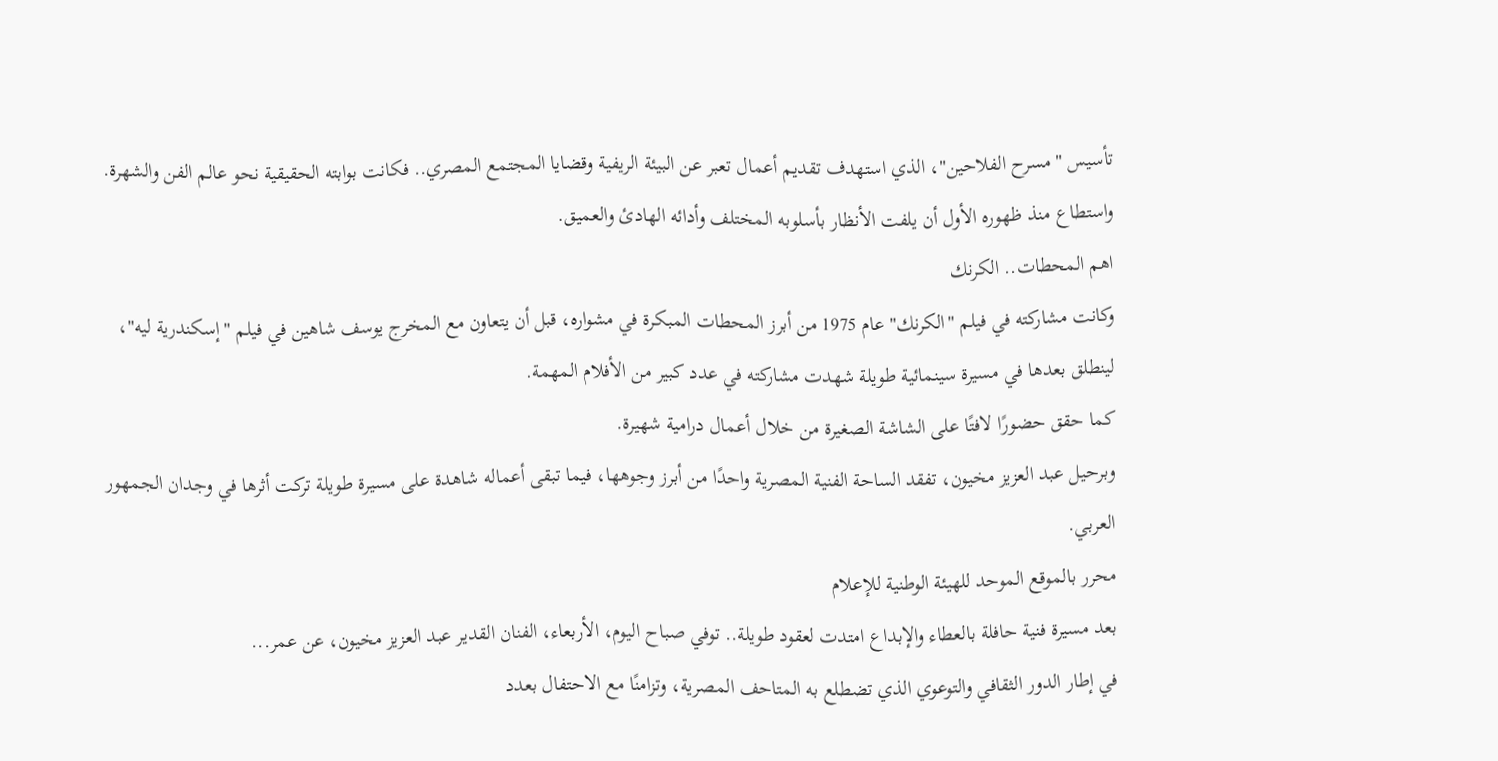تأسيس "مسرح الفلاحين"، الذي استهدف تقديم أعمال تعبر عن البيئة الريفية وقضايا المجتمع المصري.. فكانت بوابته الحقيقية نحو عالم الفن والشهرة.
واستطاع منذ ظهوره الأول أن يلفت الأنظار بأسلوبه المختلف وأدائه الهادئ والعميق.
اهم المحطات.. الكرنك
وكانت مشاركته في فيلم "الكرنك" عام 1975 من أبرز المحطات المبكرة في مشواره، قبل أن يتعاون مع المخرج يوسف شاهين في فيلم "إسكندرية ليه"، لينطلق بعدها في مسيرة سينمائية طويلة شهدت مشاركته في عدد كبير من الأفلام المهمة.
كما حقق حضورًا لافتًا على الشاشة الصغيرة من خلال أعمال درامية شهيرة.
وبرحيل عبد العزيز مخيون، تفقد الساحة الفنية المصرية واحدًا من أبرز وجوهها، فيما تبقى أعماله شاهدة على مسيرة طويلة تركت أثرها في وجدان الجمهور العربي.
محرر بالموقع الموحد للهيئة الوطنية للإعلام
بعد مسيرة فنية حافلة بالعطاء والإبداع امتدت لعقود طويلة.. توفي صباح اليوم، الأربعاء، الفنان القدير عبد العزيز مخيون، عن عمر...
في إطار الدور الثقافي والتوعوي الذي تضطلع به المتاحف المصرية، وتزامنًا مع الاحتفال بعدد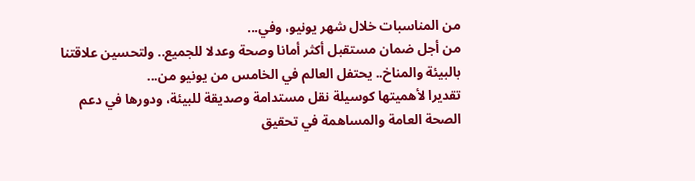من المناسبات خلال شهر يونيو، وفي...
من أجل ضمان مستقبل أكثر أمانا وصحة وعدلا للجميع.. ولتحسين علاقتنا بالبيئة والمناخ.. يحتفل العالم في الخامس من يونيو من...
تقديرا لأهميتها كوسيلة نقل مستدامة وصديقة للبيئة، ودورها في دعم الصحة العامة والمساهمة في تحقيق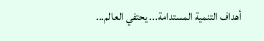أهداف التنمية المستدامة... يحتفي العالم...